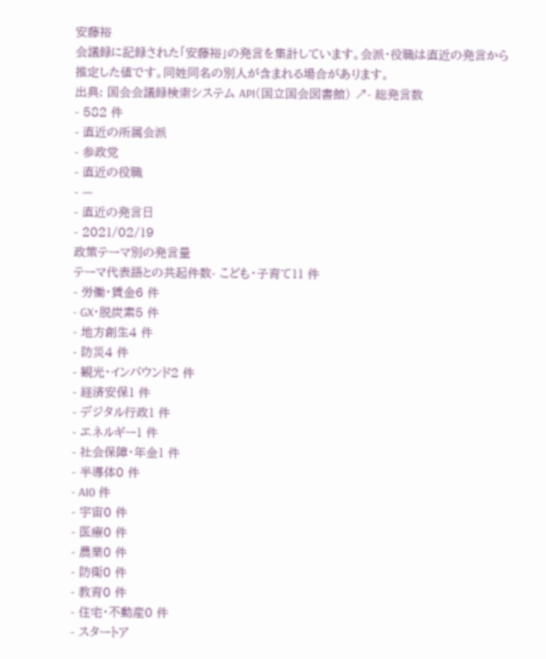安藤裕
会議録に記録された「安藤裕」の発言を集計しています。会派・役職は直近の発言から推定した値です。同姓同名の別人が含まれる場合があります。
出典: 国会会議録検索システム API(国立国会図書館) ↗- 総発言数
- 582 件
- 直近の所属会派
- 参政党
- 直近の役職
- —
- 直近の発言日
- 2021/02/19
政策テーマ別の発言量
テーマ代表語との共起件数- こども・子育て11 件
- 労働・賃金6 件
- GX・脱炭素5 件
- 地方創生4 件
- 防災4 件
- 観光・インバウンド2 件
- 経済安保1 件
- デジタル行政1 件
- エネルギー1 件
- 社会保障・年金1 件
- 半導体0 件
- AI0 件
- 宇宙0 件
- 医療0 件
- 農業0 件
- 防衛0 件
- 教育0 件
- 住宅・不動産0 件
- スタートア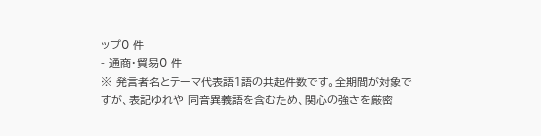ップ0 件
- 通商・貿易0 件
※ 発言者名とテーマ代表語1語の共起件数です。全期間が対象ですが、表記ゆれや 同音異義語を含むため、関心の強さを厳密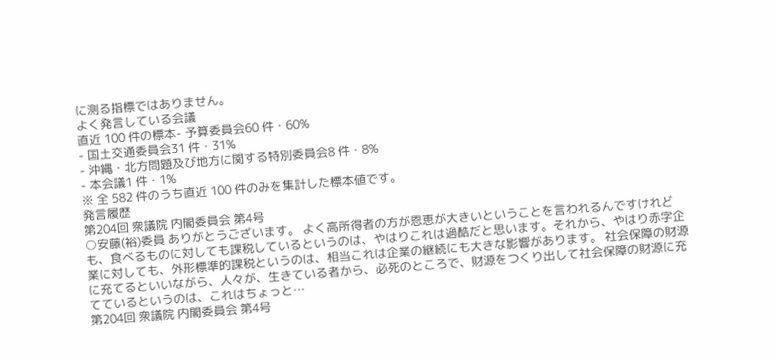に測る指標ではありません。
よく発言している会議
直近 100 件の標本- 予算委員会60 件・60%
- 国土交通委員会31 件・31%
- 沖縄・北方問題及び地方に関する特別委員会8 件・8%
- 本会議1 件・1%
※ 全 582 件のうち直近 100 件のみを集計した標本値です。
発言履歴
第204回 衆議院 内閣委員会 第4号
○安藤(裕)委員 ありがとうございます。 よく高所得者の方が恩恵が大きいということを言われるんですけれども、食べるものに対しても課税しているというのは、やはりこれは過酷だと思います。それから、やはり赤字企業に対しても、外形標準的課税というのは、相当これは企業の継続にも大きな影響があります。 社会保障の財源に充てるといいながら、人々が、生きている者から、必死のところで、財源をつくり出して社会保障の財源に充てているというのは、これはちょっと…
第204回 衆議院 内閣委員会 第4号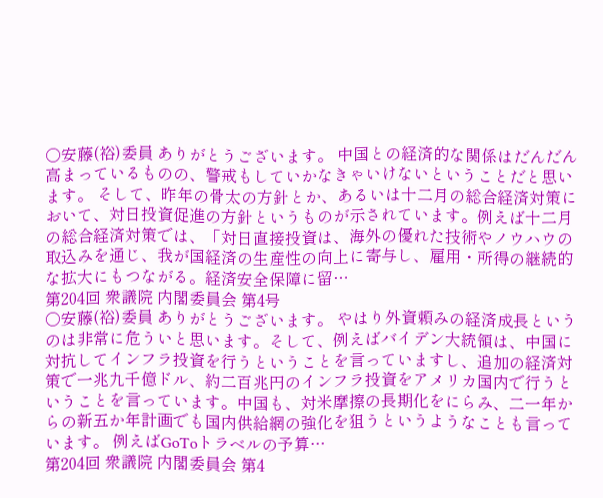○安藤(裕)委員 ありがとうございます。 中国との経済的な関係はだんだん高まっているものの、警戒もしていかなきゃいけないということだと思います。 そして、昨年の骨太の方針とか、あるいは十二月の総合経済対策において、対日投資促進の方針というものが示されています。例えば十二月の総合経済対策では、「対日直接投資は、海外の優れた技術やノウハウの取込みを通じ、我が国経済の生産性の向上に寄与し、雇用・所得の継続的な拡大にもつながる。経済安全保障に留…
第204回 衆議院 内閣委員会 第4号
○安藤(裕)委員 ありがとうございます。 やはり外資頼みの経済成長というのは非常に危ういと思います。そして、例えばバイデン大統領は、中国に対抗してインフラ投資を行うということを言っていますし、追加の経済対策で一兆九千億ドル、約二百兆円のインフラ投資をアメリカ国内で行うということを言っています。中国も、対米摩擦の長期化をにらみ、二一年からの新五か年計画でも国内供給網の強化を狙うというようなことも言っています。 例えばGoToトラベルの予算…
第204回 衆議院 内閣委員会 第4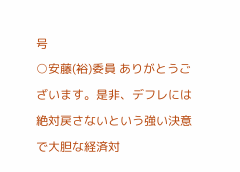号
○安藤(裕)委員 ありがとうございます。是非、デフレには絶対戻さないという強い決意で大胆な経済対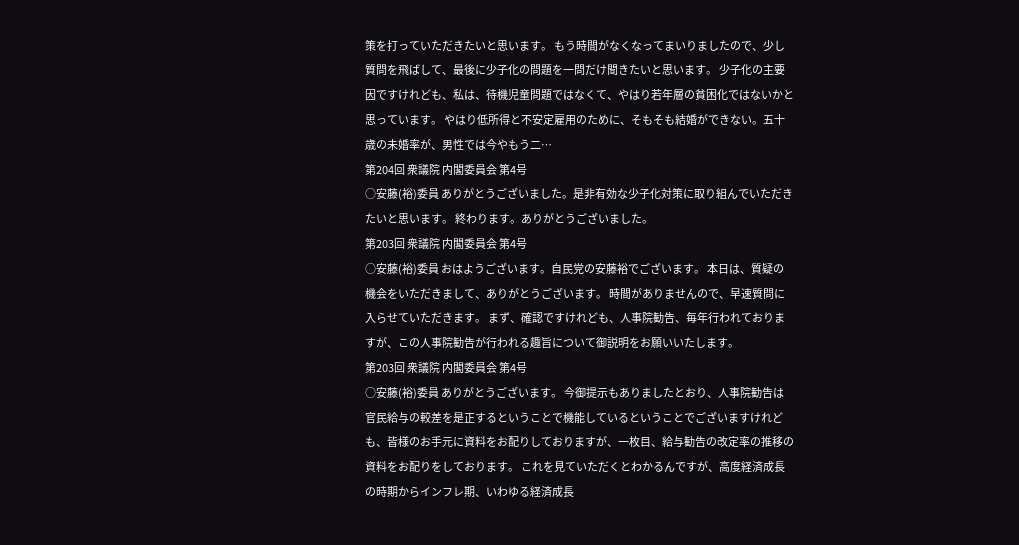策を打っていただきたいと思います。 もう時間がなくなってまいりましたので、少し質問を飛ばして、最後に少子化の問題を一問だけ聞きたいと思います。 少子化の主要因ですけれども、私は、待機児童問題ではなくて、やはり若年層の貧困化ではないかと思っています。 やはり低所得と不安定雇用のために、そもそも結婚ができない。五十歳の未婚率が、男性では今やもう二…
第204回 衆議院 内閣委員会 第4号
○安藤(裕)委員 ありがとうございました。是非有効な少子化対策に取り組んでいただきたいと思います。 終わります。ありがとうございました。
第203回 衆議院 内閣委員会 第4号
○安藤(裕)委員 おはようございます。自民党の安藤裕でございます。 本日は、質疑の機会をいただきまして、ありがとうございます。 時間がありませんので、早速質問に入らせていただきます。 まず、確認ですけれども、人事院勧告、毎年行われておりますが、この人事院勧告が行われる趣旨について御説明をお願いいたします。
第203回 衆議院 内閣委員会 第4号
○安藤(裕)委員 ありがとうございます。 今御提示もありましたとおり、人事院勧告は官民給与の較差を是正するということで機能しているということでございますけれども、皆様のお手元に資料をお配りしておりますが、一枚目、給与勧告の改定率の推移の資料をお配りをしております。 これを見ていただくとわかるんですが、高度経済成長の時期からインフレ期、いわゆる経済成長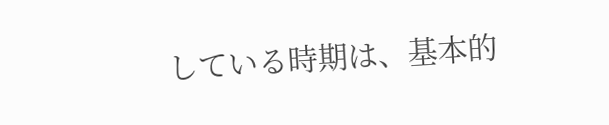している時期は、基本的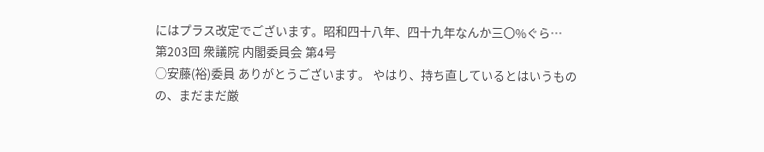にはプラス改定でございます。昭和四十八年、四十九年なんか三〇%ぐら…
第203回 衆議院 内閣委員会 第4号
○安藤(裕)委員 ありがとうございます。 やはり、持ち直しているとはいうものの、まだまだ厳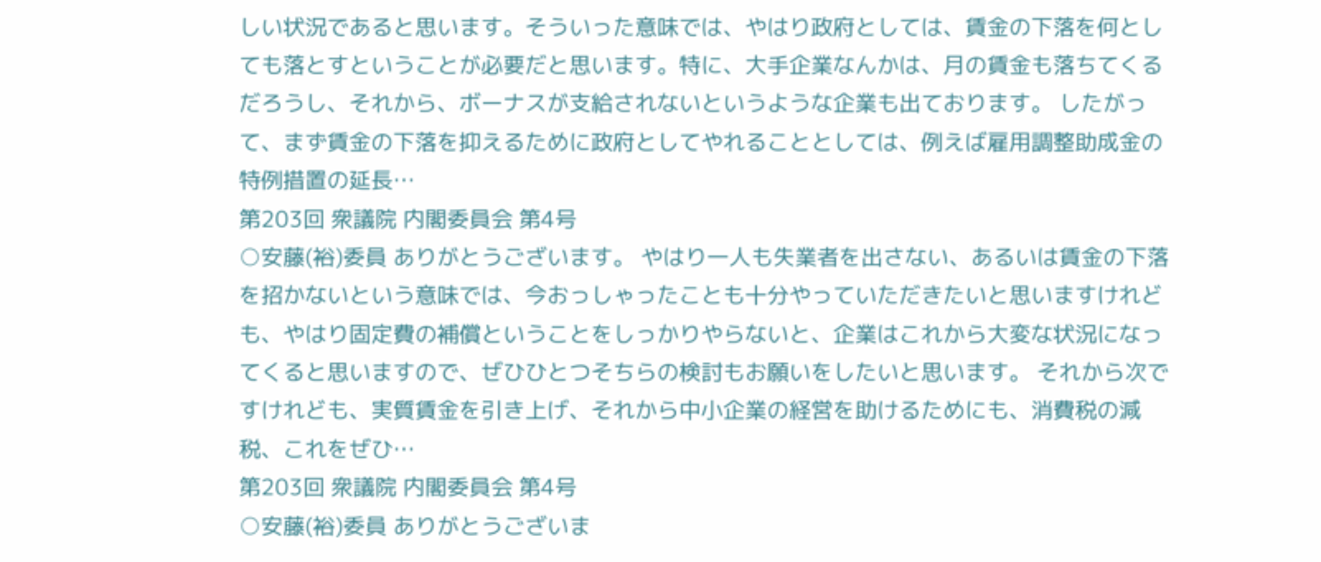しい状況であると思います。そういった意味では、やはり政府としては、賃金の下落を何としても落とすということが必要だと思います。特に、大手企業なんかは、月の賃金も落ちてくるだろうし、それから、ボーナスが支給されないというような企業も出ております。 したがって、まず賃金の下落を抑えるために政府としてやれることとしては、例えば雇用調整助成金の特例措置の延長…
第203回 衆議院 内閣委員会 第4号
○安藤(裕)委員 ありがとうございます。 やはり一人も失業者を出さない、あるいは賃金の下落を招かないという意味では、今おっしゃったことも十分やっていただきたいと思いますけれども、やはり固定費の補償ということをしっかりやらないと、企業はこれから大変な状況になってくると思いますので、ぜひひとつそちらの検討もお願いをしたいと思います。 それから次ですけれども、実質賃金を引き上げ、それから中小企業の経営を助けるためにも、消費税の減税、これをぜひ…
第203回 衆議院 内閣委員会 第4号
○安藤(裕)委員 ありがとうございま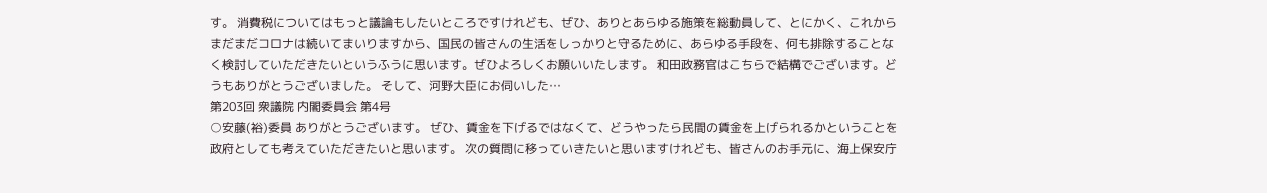す。 消費税についてはもっと議論もしたいところですけれども、ぜひ、ありとあらゆる施策を総動員して、とにかく、これからまだまだコロナは続いてまいりますから、国民の皆さんの生活をしっかりと守るために、あらゆる手段を、何も排除することなく検討していただきたいというふうに思います。ぜひよろしくお願いいたします。 和田政務官はこちらで結構でございます。どうもありがとうございました。 そして、河野大臣にお伺いした…
第203回 衆議院 内閣委員会 第4号
○安藤(裕)委員 ありがとうございます。 ぜひ、賃金を下げるではなくて、どうやったら民間の賃金を上げられるかということを政府としても考えていただきたいと思います。 次の質問に移っていきたいと思いますけれども、皆さんのお手元に、海上保安庁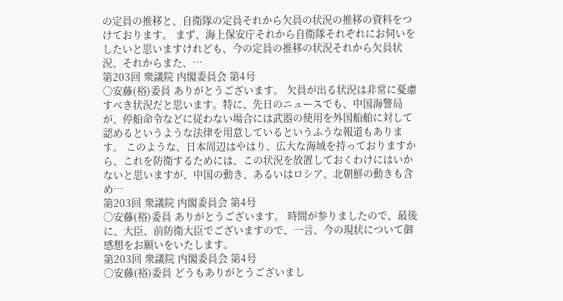の定員の推移と、自衛隊の定員それから欠員の状況の推移の資料をつけております。 まず、海上保安庁それから自衛隊それぞれにお伺いをしたいと思いますけれども、今の定員の推移の状況それから欠員状況、それからまた、…
第203回 衆議院 内閣委員会 第4号
○安藤(裕)委員 ありがとうございます。 欠員が出る状況は非常に憂慮すべき状況だと思います。特に、先日のニュースでも、中国海警局が、停船命令などに従わない場合には武器の使用を外国船舶に対して認めるというような法律を用意しているというふうな報道もあります。 このような、日本周辺はやはり、広大な海域を持っておりますから、これを防衛するためには、この状況を放置しておくわけにはいかないと思いますが、中国の動き、あるいはロシア、北朝鮮の動きも含め…
第203回 衆議院 内閣委員会 第4号
○安藤(裕)委員 ありがとうございます。 時間が参りましたので、最後に、大臣、前防衛大臣でございますので、一言、今の現状について御感想をお願いをいたします。
第203回 衆議院 内閣委員会 第4号
○安藤(裕)委員 どうもありがとうございまし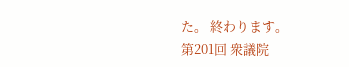た。 終わります。
第201回 衆議院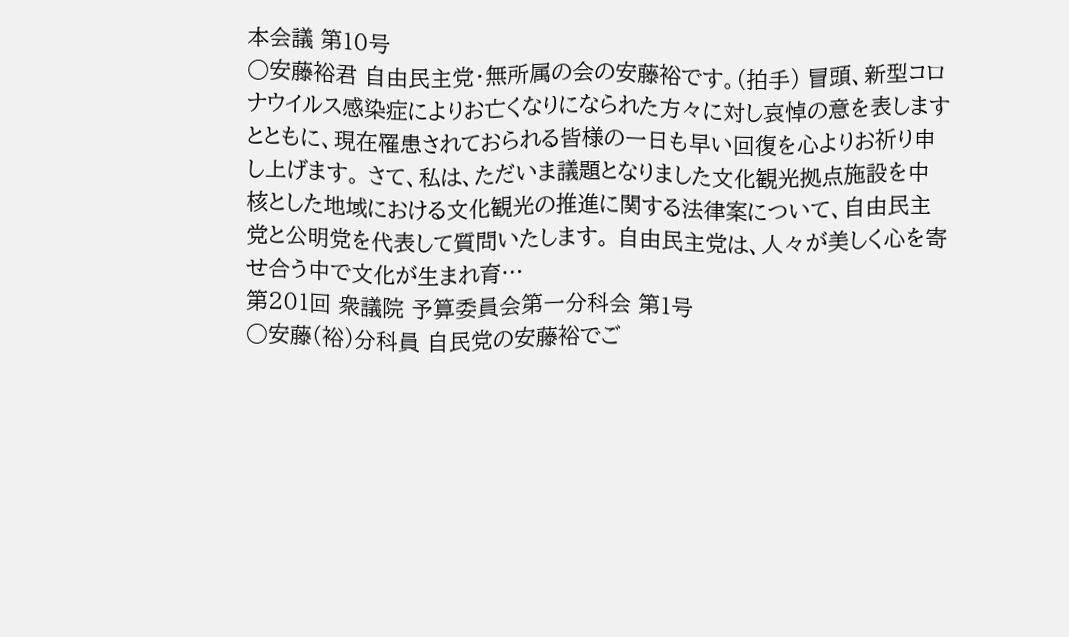本会議 第10号
○安藤裕君 自由民主党・無所属の会の安藤裕です。(拍手) 冒頭、新型コロナウイルス感染症によりお亡くなりになられた方々に対し哀悼の意を表しますとともに、現在罹患されておられる皆様の一日も早い回復を心よりお祈り申し上げます。 さて、私は、ただいま議題となりました文化観光拠点施設を中核とした地域における文化観光の推進に関する法律案について、自由民主党と公明党を代表して質問いたします。 自由民主党は、人々が美しく心を寄せ合う中で文化が生まれ育…
第201回 衆議院 予算委員会第一分科会 第1号
○安藤(裕)分科員 自民党の安藤裕でご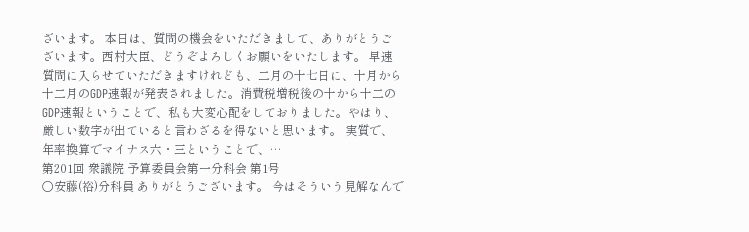ざいます。 本日は、質問の機会をいただきまして、ありがとうございます。西村大臣、どうぞよろしくお願いをいたします。 早速質問に入らせていただきますけれども、二月の十七日に、十月から十二月のGDP速報が発表されました。消費税増税後の十から十二のGDP速報ということで、私も大変心配をしておりました。やはり、厳しい数字が出ていると言わざるを得ないと思います。 実質で、年率換算でマイナス六・三ということで、…
第201回 衆議院 予算委員会第一分科会 第1号
○安藤(裕)分科員 ありがとうございます。 今はそういう見解なんで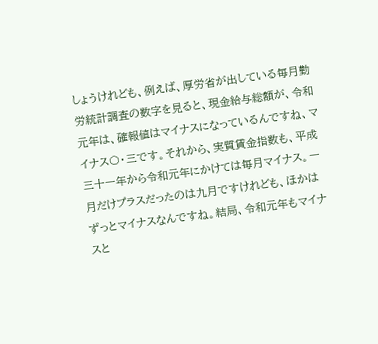しょうけれども、例えば、厚労省が出している毎月勤労統計調査の数字を見ると、現金給与総額が、令和元年は、確報値はマイナスになっているんですね、マイナス〇・三です。それから、実質賃金指数も、平成三十一年から令和元年にかけては毎月マイナス。一月だけプラスだったのは九月ですけれども、ほかはずっとマイナスなんですね。結局、令和元年もマイナスと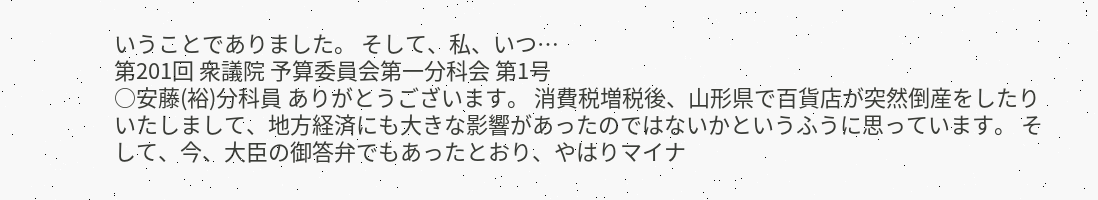いうことでありました。 そして、私、いつ…
第201回 衆議院 予算委員会第一分科会 第1号
○安藤(裕)分科員 ありがとうございます。 消費税増税後、山形県で百貨店が突然倒産をしたりいたしまして、地方経済にも大きな影響があったのではないかというふうに思っています。 そして、今、大臣の御答弁でもあったとおり、やはりマイナ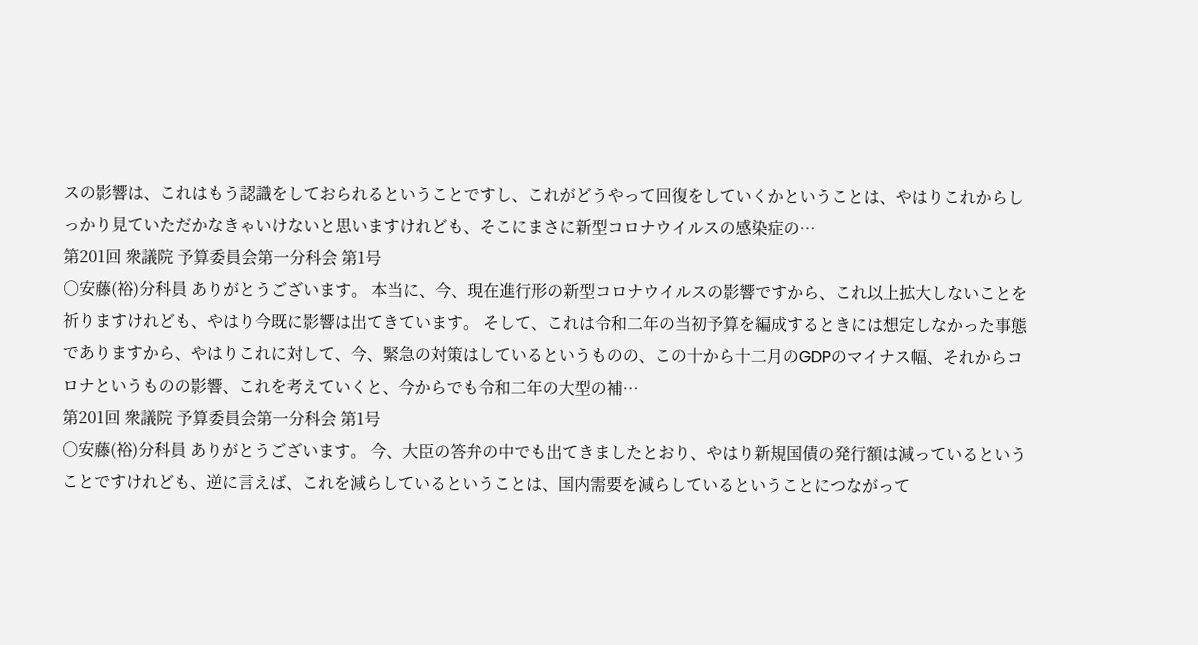スの影響は、これはもう認識をしておられるということですし、これがどうやって回復をしていくかということは、やはりこれからしっかり見ていただかなきゃいけないと思いますけれども、そこにまさに新型コロナウイルスの感染症の…
第201回 衆議院 予算委員会第一分科会 第1号
○安藤(裕)分科員 ありがとうございます。 本当に、今、現在進行形の新型コロナウイルスの影響ですから、これ以上拡大しないことを祈りますけれども、やはり今既に影響は出てきています。 そして、これは令和二年の当初予算を編成するときには想定しなかった事態でありますから、やはりこれに対して、今、緊急の対策はしているというものの、この十から十二月のGDPのマイナス幅、それからコロナというものの影響、これを考えていくと、今からでも令和二年の大型の補…
第201回 衆議院 予算委員会第一分科会 第1号
○安藤(裕)分科員 ありがとうございます。 今、大臣の答弁の中でも出てきましたとおり、やはり新規国債の発行額は減っているということですけれども、逆に言えば、これを減らしているということは、国内需要を減らしているということにつながって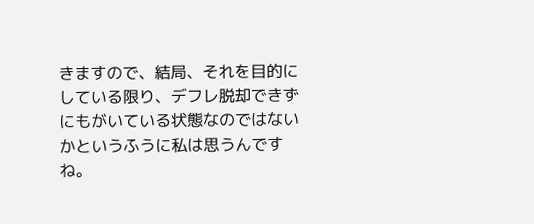きますので、結局、それを目的にしている限り、デフレ脱却できずにもがいている状態なのではないかというふうに私は思うんですね。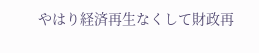やはり経済再生なくして財政再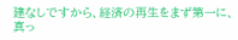建なしですから、経済の再生をまず第一に、真っ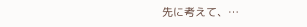先に考えて、…